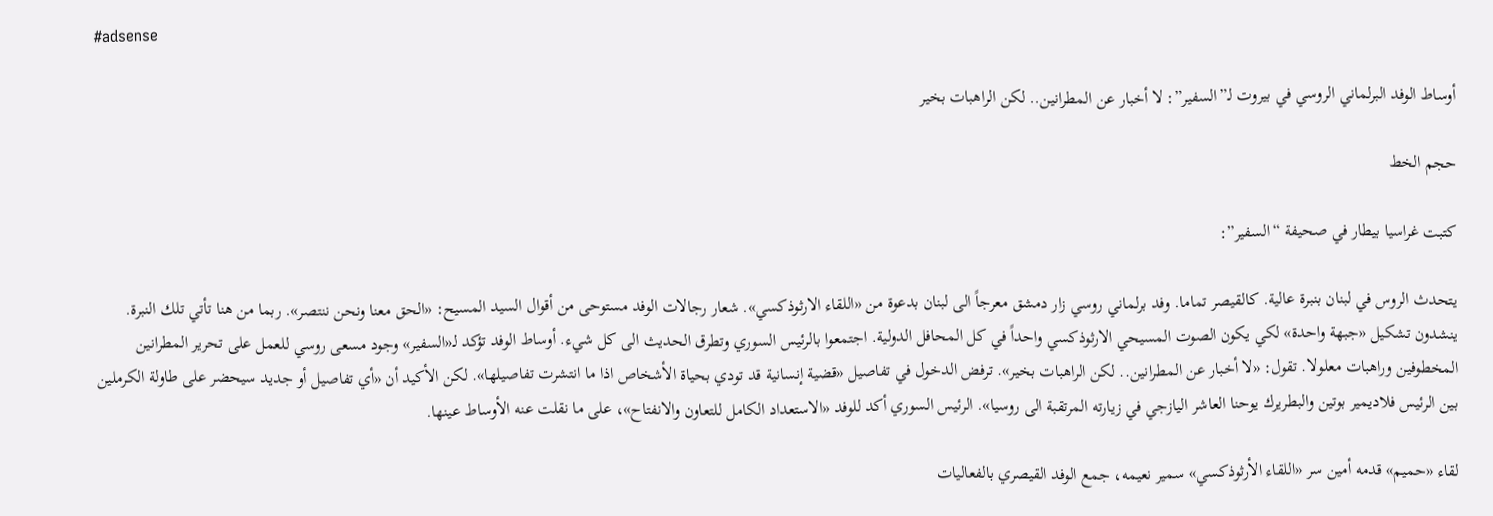#adsense

أوساط الوفد البرلماني الروسي في بيروت لـ”السفير”: لا أخبار عن المطرانين.. لكن الراهبات بخير

حجم الخط

كتبت غراسيا بيطار في صحيفة “السفير”:

يتحدث الروس في لبنان بنبرة عالية. كالقيصر تماما. وفد برلماني روسي زار دمشق معرجاً الى لبنان بدعوة من «اللقاء الارثوذكسي». شعار رجالات الوفد مستوحى من أقوال السيد المسيح: «الحق معنا ونحن ننتصر». ربما من هنا تأتي تلك النبرة. ينشدون تشكيل «جبهة واحدة» لكي يكون الصوت المسيحي الارثوذكسي واحداً في كل المحافل الدولية. اجتمعوا بالرئيس السوري وتطرق الحديث الى كل شيء. أوساط الوفد تؤكد لـ«السفير» وجود مسعى روسي للعمل على تحرير المطرانين المخطوفين وراهبات معلولا. تقول: «لا أخبار عن المطرانين.. لكن الراهبات بخير». ترفض الدخول في تفاصيل «قضية إنسانية قد تودي بحياة الأشخاص اذا ما انتشرت تفاصيلها». لكن الأكيد أن «أي تفاصيل أو جديد سيحضر على طاولة الكرملين بين الرئيس فلاديمير بوتين والبطريرك يوحنا العاشر اليازجي في زيارته المرتقبة الى روسيا». الرئيس السوري أكد للوفد «الاستعداد الكامل للتعاون والانفتاح»، على ما نقلت عنه الأوساط عينها.

لقاء «حميم» قدمه أمين سر «اللقاء الأرثوذكسي» سمير نعيمه، جمع الوفد القيصري بالفعاليات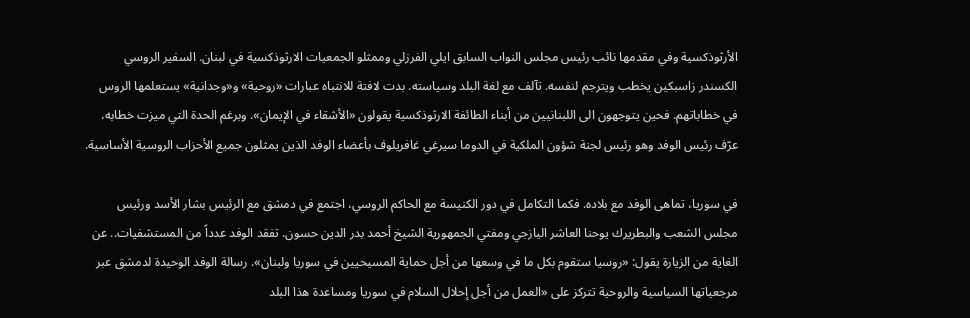الأرثوذكسية وفي مقدمها نائب رئيس مجلس النواب السابق ايلي الفرزلي وممثلو الجمعيات الارثوذكسية في لبنان. السفير الروسي الكسندر زاسبكين يخطب ويترجم لنفسه. تآلف مع لغة البلد وسياسته. بدت لافتة للانتباه عبارات «روحية» و«وجدانية» يستعلمها الروس في خطاباتهم. فحين يتوجهون الى اللبنانيين من أبناء الطائفة الارثوذكسية يقولون «الأشقاء في الإيمان». وبرغم الحدة التي ميزت خطابه، عرّف رئيس الوفد وهو رئيس لجنة شؤون الملكية في الدوما سيرغي غافريلوف بأعضاء الوفد الذين يمثلون جميع الأحزاب الروسية الأساسية.

في سوريا، تماهى الوفد مع بلاده. فكما التكامل في دور الكنيسة مع الحاكم الروسي، اجتمع في دمشق مع الرئيس بشار الأسد ورئيس مجلس الشعب والبطريرك يوحنا العاشر اليازجي ومفتي الجمهورية الشيخ أحمد بدر الدين حسون. تفقد الوفد عدداً من المستشفيات.. عن الغاية من الزيارة يقول: «روسيا ستقوم بكل ما في وسعها من أجل حماية المسيحيين في سوريا ولبنان». رسالة الوفد الوحيدة لدمشق عبر مرجعياتها السياسية والروحية تتركز على «العمل من أجل إحلال السلام في سوريا ومساعدة هذا البلد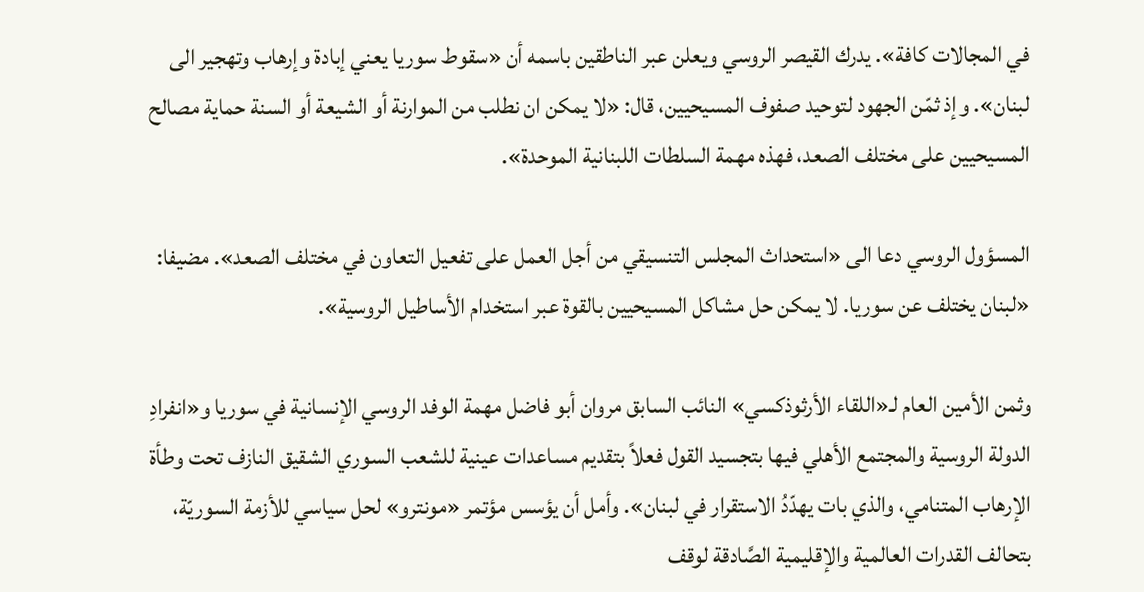في المجالات كافة». يدرك القيصر الروسي ويعلن عبر الناطقين باسمه أن «سقوط سوريا يعني إبادة وإرهاب وتهجير الى لبنان». وإذ ثمّن الجهود لتوحيد صفوف المسيحيين، قال: «لا يمكن ان نطلب من الموارنة أو الشيعة أو السنة حماية مصالح المسيحيين على مختلف الصعد، فهذه مهمة السلطات اللبنانية الموحدة».

المسؤول الروسي دعا الى «استحداث المجلس التنسيقي من أجل العمل على تفعيل التعاون في مختلف الصعد». مضيفا: «لبنان يختلف عن سوريا. لا يمكن حل مشاكل المسيحيين بالقوة عبر استخدام الأساطيل الروسية».

وثمن الأمين العام لـ«اللقاء الأرثوذكسي» النائب السابق مروان أبو فاضل مهمة الوفد الروسي الإنسانية في سوريا و«انفرادِ الدولة الروسية والمجتمع الأهلي فيها بتجسيد القول فعلاً بتقديم مساعدات عينية للشعب السوري الشقيق النازف تحت وطأة الإرهاب المتنامي، والذي بات يهدّدُ الاستقرار في لبنان». وأمل أن يؤسس مؤتمر «مونترو» لحل سياسي للأزمة السوريّة، بتحالف القدرات العالمية والإقليمية الصَّادقة لوقف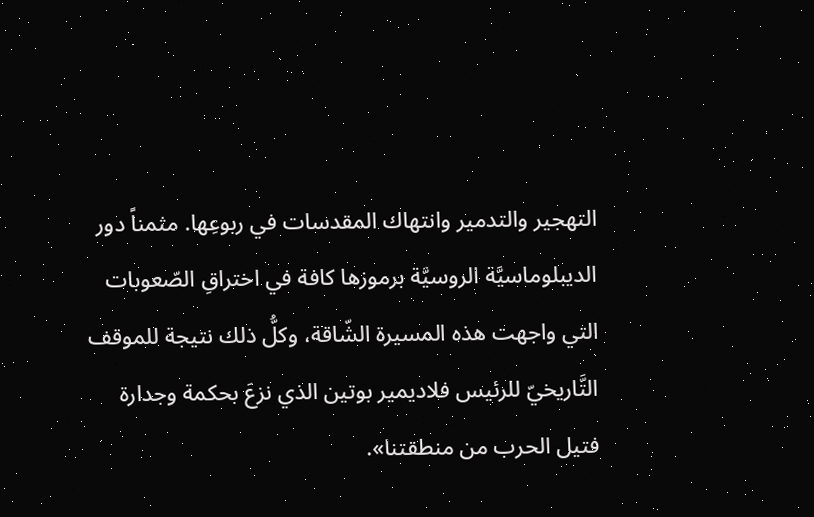التهجير والتدمير وانتهاك المقدسات في ربوعِها. مثمناً دور الديبلوماسيَّة الروسيَّة برموزها كافة في اختراقِ الصّعوبات التي واجهت هذه المسيرة الشّاقة، وكلُّ ذلك نتيجة للموقف التَّاريخيّ للرئيس فلاديمير بوتين الذي نزعَ بحكمة وجدارة فتيل الحرب من منطقتنا».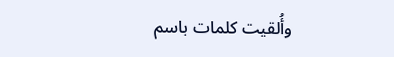وأُلقيت كلمات باسم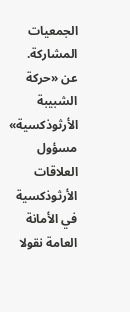الجمعيات المشاركة. عن «حركة الشبيبة الأرثوذكسية» مسؤول العلاقات الأرثوذكسية في الأمانة العامة نقولا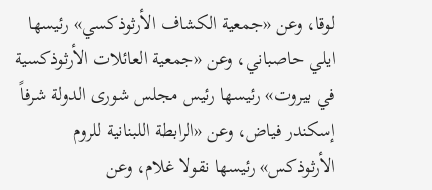لوقا، وعن «جمعية الكشاف الأرثوذكسي» رئيسها ايلي حاصباني، وعن «جمعية العائلات الأرثوذكسية في بيروت» رئيسها رئيس مجلس شورى الدولة شرفاً إسكندر فياض، وعن «الرابطة اللبنانية للروم الأرثوذكس» رئيسها نقولا غلام، وعن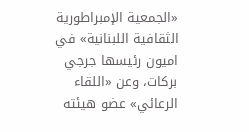«الجمعية الإمبراطورية الثقافية اللبنانية» في اميون رئيسها جرجي بركات، وعن «اللقاء الرعائي» عضو هيئته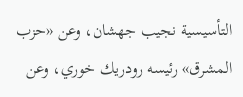التأسيسية نجيب جهشان، وعن «حزب المشرق» رئيسه رودريك خوري، وعن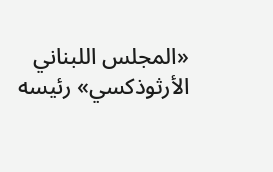«المجلس اللبناني الأرثوذكسي» رئيسه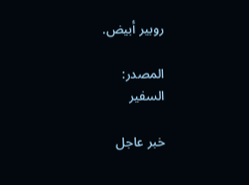روبير أبيض.

المصدر:
السفير

خبر عاجل